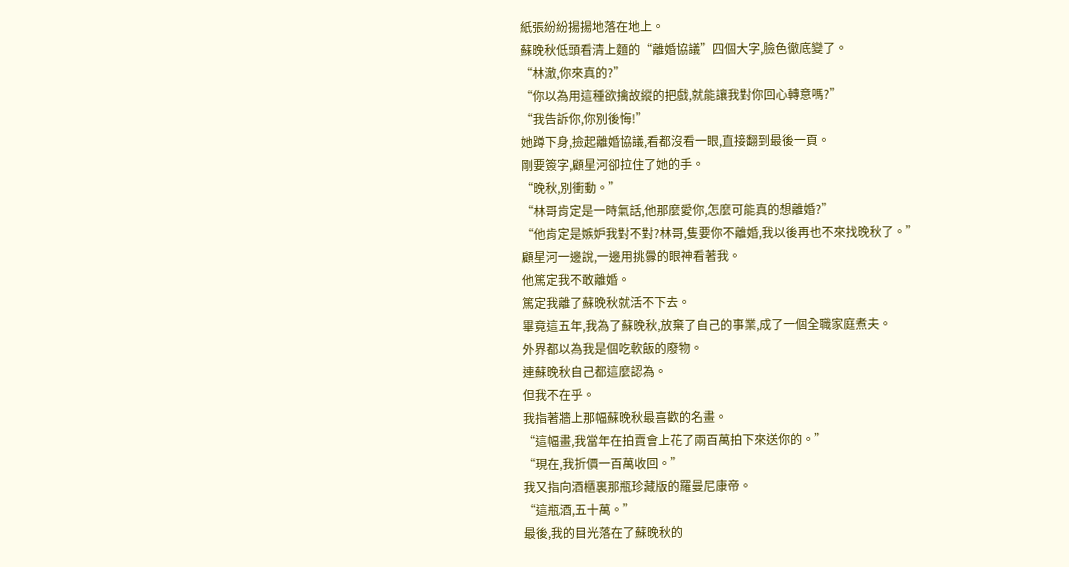紙張紛紛揚揚地落在地上。
蘇晚秋低頭看清上麵的“離婚協議”四個大字,臉色徹底變了。
“林澈,你來真的?”
“你以為用這種欲擒故縱的把戲,就能讓我對你回心轉意嗎?”
“我告訴你,你別後悔!”
她蹲下身,撿起離婚協議,看都沒看一眼,直接翻到最後一頁。
剛要簽字,顧星河卻拉住了她的手。
“晚秋,別衝動。”
“林哥肯定是一時氣話,他那麼愛你,怎麼可能真的想離婚?”
“他肯定是嫉妒我對不對?林哥,隻要你不離婚,我以後再也不來找晚秋了。”
顧星河一邊說,一邊用挑釁的眼神看著我。
他篤定我不敢離婚。
篤定我離了蘇晚秋就活不下去。
畢竟這五年,我為了蘇晚秋,放棄了自己的事業,成了一個全職家庭煮夫。
外界都以為我是個吃軟飯的廢物。
連蘇晚秋自己都這麼認為。
但我不在乎。
我指著牆上那幅蘇晚秋最喜歡的名畫。
“這幅畫,我當年在拍賣會上花了兩百萬拍下來送你的。”
“現在,我折價一百萬收回。”
我又指向酒櫃裏那瓶珍藏版的羅曼尼康帝。
“這瓶酒,五十萬。”
最後,我的目光落在了蘇晚秋的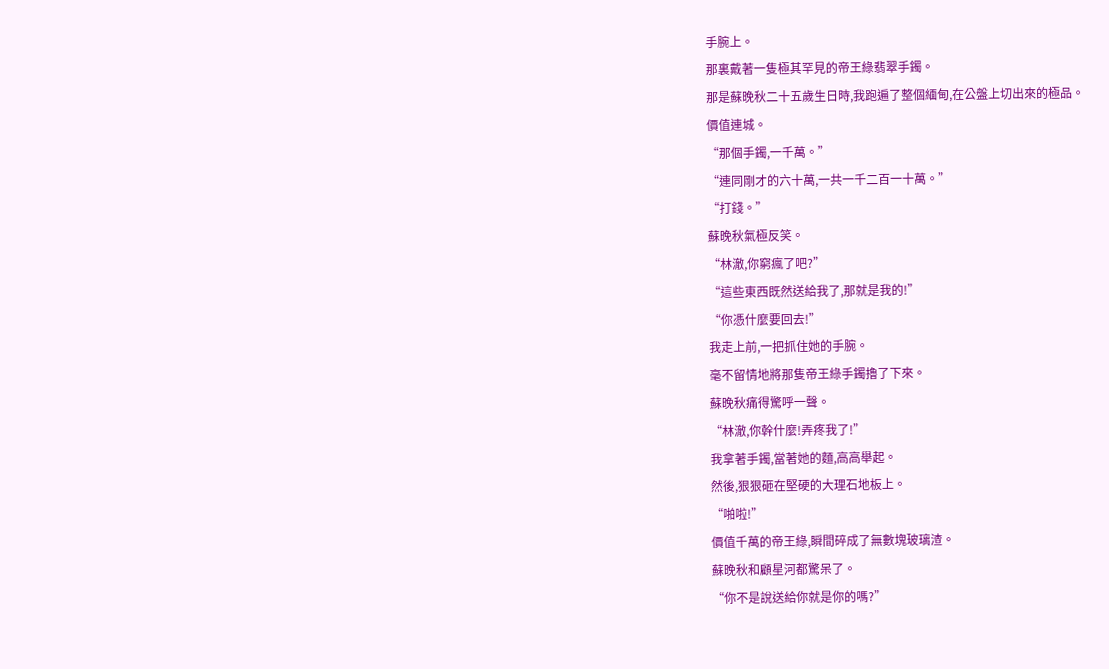手腕上。
那裏戴著一隻極其罕見的帝王綠翡翠手鐲。
那是蘇晚秋二十五歲生日時,我跑遍了整個緬甸,在公盤上切出來的極品。
價值連城。
“那個手鐲,一千萬。”
“連同剛才的六十萬,一共一千二百一十萬。”
“打錢。”
蘇晚秋氣極反笑。
“林澈,你窮瘋了吧?”
“這些東西既然送給我了,那就是我的!”
“你憑什麼要回去!”
我走上前,一把抓住她的手腕。
毫不留情地將那隻帝王綠手鐲擼了下來。
蘇晚秋痛得驚呼一聲。
“林澈,你幹什麼!弄疼我了!”
我拿著手鐲,當著她的麵,高高舉起。
然後,狠狠砸在堅硬的大理石地板上。
“啪啦!”
價值千萬的帝王綠,瞬間碎成了無數塊玻璃渣。
蘇晚秋和顧星河都驚呆了。
“你不是說送給你就是你的嗎?”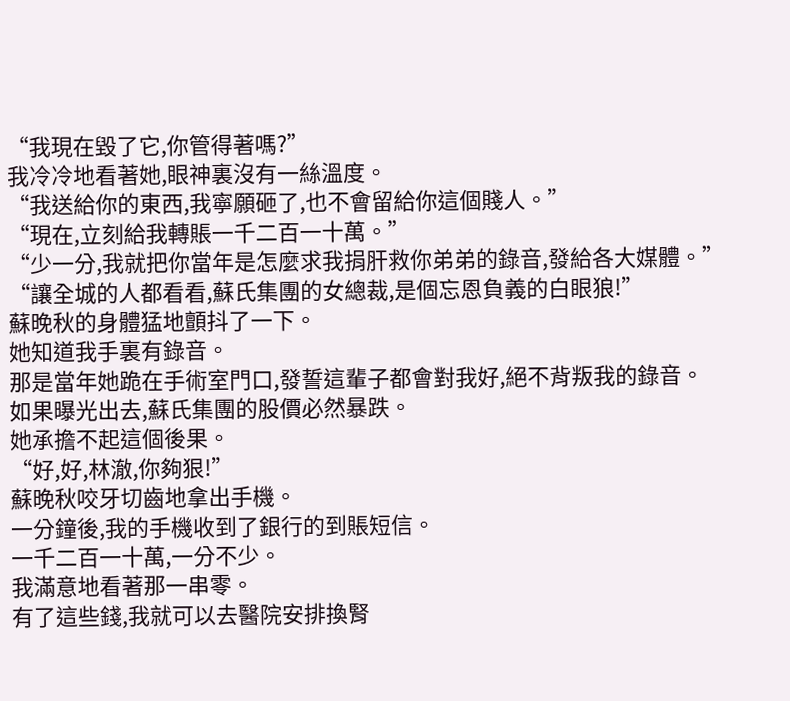“我現在毀了它,你管得著嗎?”
我冷冷地看著她,眼神裏沒有一絲溫度。
“我送給你的東西,我寧願砸了,也不會留給你這個賤人。”
“現在,立刻給我轉賬一千二百一十萬。”
“少一分,我就把你當年是怎麼求我捐肝救你弟弟的錄音,發給各大媒體。”
“讓全城的人都看看,蘇氏集團的女總裁,是個忘恩負義的白眼狼!”
蘇晚秋的身體猛地顫抖了一下。
她知道我手裏有錄音。
那是當年她跪在手術室門口,發誓這輩子都會對我好,絕不背叛我的錄音。
如果曝光出去,蘇氏集團的股價必然暴跌。
她承擔不起這個後果。
“好,好,林澈,你夠狠!”
蘇晚秋咬牙切齒地拿出手機。
一分鐘後,我的手機收到了銀行的到賬短信。
一千二百一十萬,一分不少。
我滿意地看著那一串零。
有了這些錢,我就可以去醫院安排換腎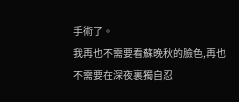手術了。
我再也不需要看蘇晚秋的臉色,再也不需要在深夜裏獨自忍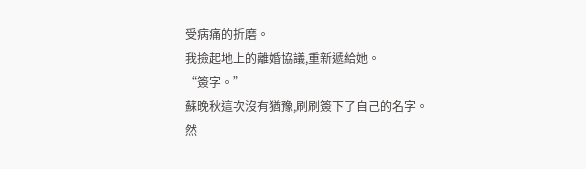受病痛的折磨。
我撿起地上的離婚協議,重新遞給她。
“簽字。”
蘇晚秋這次沒有猶豫,刷刷簽下了自己的名字。
然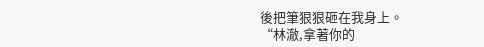後把筆狠狠砸在我身上。
“林澈,拿著你的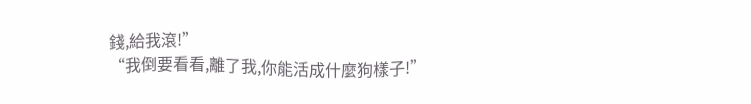錢,給我滾!”
“我倒要看看,離了我,你能活成什麼狗樣子!”